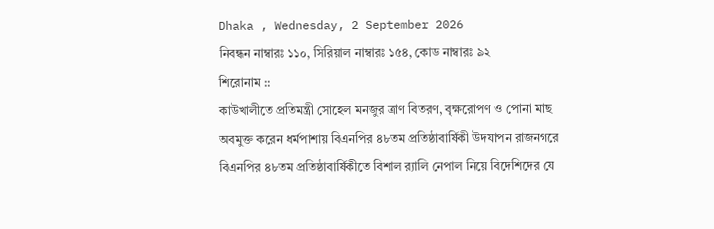Dhaka , Wednesday, 2 September 2026
নিবন্ধন নাম্বারঃ ১১০, সিরিয়াল নাম্বারঃ ১৫৪, কোড নাম্বারঃ ৯২
শিরোনাম ::
কাউখালীতে প্রতিমন্ত্রী সোহেল মনজুর ত্রাণ বিতরণ, বৃক্ষরোপণ ও পোনা মাছ অবমুক্ত করেন ধর্মপাশায় বিএনপির ৪৮তম প্রতিষ্ঠাবার্ষিকী উদযাপন রাজনগরে বিএনপির ৪৮তম প্রতিষ্ঠাবার্ষিকীতে বিশাল র‍্যালি নেপাল নিয়ে বিদেশিদের যে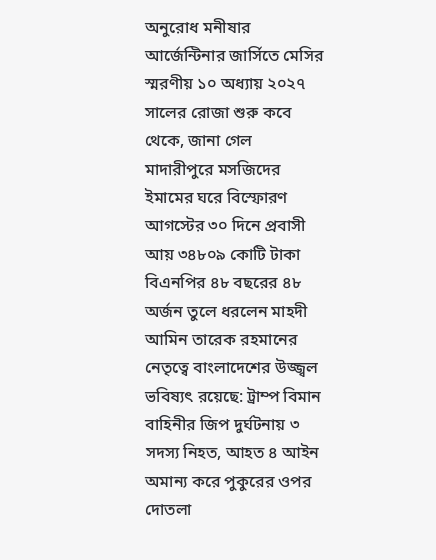অনুরোধ মনীষার আর্জেন্টিনার জার্সিতে মেসির স্মরণীয় ১০ অধ্যায় ২০২৭ সালের রোজা শুরু কবে থেকে, জানা গেল মাদারীপুরে মসজিদের ইমামের ঘরে বিস্ফোরণ আগস্টের ৩০ দিনে প্রবাসী আয় ৩৪৮০৯ কোটি টাকা বিএনপির ৪৮ বছরের ৪৮ অর্জন তুলে ধরলেন মাহদী আমিন তারেক রহমানের নেতৃত্বে বাংলাদেশের উজ্জ্বল ভবিষ্যৎ রয়েছে: ট্রাম্প বিমান বাহিনীর জিপ দুর্ঘটনায় ৩ সদস্য নিহত, আহত ৪ আইন অমান্য করে পুকুরের ওপর দোতলা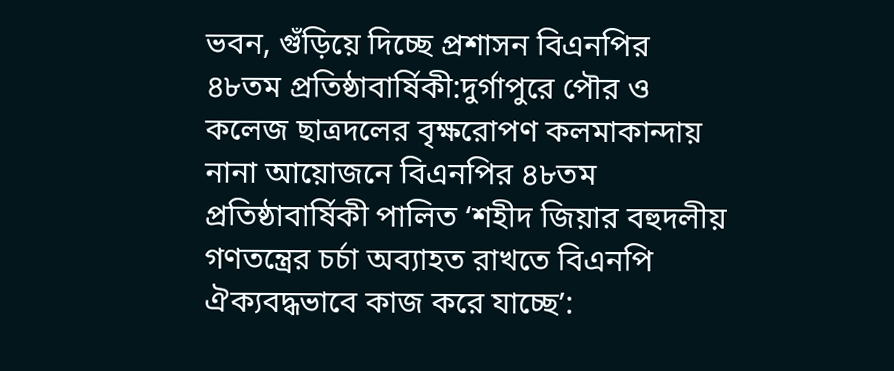ভবন, গুঁড়িয়ে দিচ্ছে প্রশাসন বিএনপির ৪৮তম প্রতিষ্ঠাবার্ষিকী:দুর্গাপুরে পৌর ও কলেজ ছাত্রদলের বৃক্ষরোপণ কলমাকান্দায় নানা আয়োজনে বিএনপির ৪৮তম প্রতিষ্ঠাবার্ষিকী পালিত ‘শহীদ জিয়ার বহুদলীয় গণতন্ত্রের চর্চা অব্যাহত রাখতে বিএনপি ঐক্যবদ্ধভাবে কাজ করে যাচ্ছে’: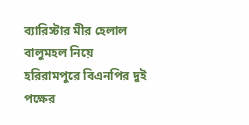ব্যারিস্টার মীর হেলাল বালুমহল নিয়ে হরিরামপুরে বিএনপির দুই পক্ষের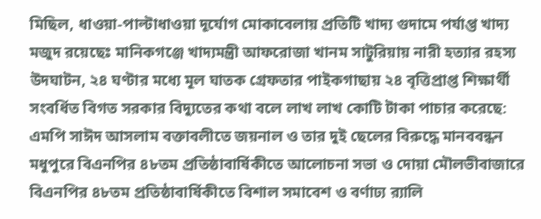মিছিল, ধাওয়া-পাল্টাধাওয়া দূর্যোগ মোকাবেলায় প্রতিটি খাদ্য গুদামে পর্যাপ্ত খাদ্য মজুদ রয়েছেঃ মানিকগঞ্জে খাদ্যমন্ত্রী আফরোজা খানম সাটুরিয়ায় নারী হত্যার রহস্য উদঘাটন, ২৪ ঘণ্টার মধ্যে মূল ঘাতক গ্রেফতার পাইকগাছায় ২৪ বৃত্তিপ্রাপ্ত শিক্ষার্থী সংবর্ধিত বিগত সরকার বিদ্যুতের কথা বলে লাখ লাখ কোটি টাকা পাচার করেছে: এমপি সাঈদ আসলাম বক্তাবলীতে জয়নাল ও তার দুই ছেলের বিরুদ্ধে মানববন্ধন মধুপুরে বিএনপির ৪৮তম প্রতিষ্ঠাবার্ষিকীতে আলোচনা সভা ও দোয়া মৌলভীবাজারে বিএনপির ৪৮তম প্রতিষ্ঠাবার্ষিকীতে বিশাল সমাবেশ ও বর্ণাঢ্য র‍্যালি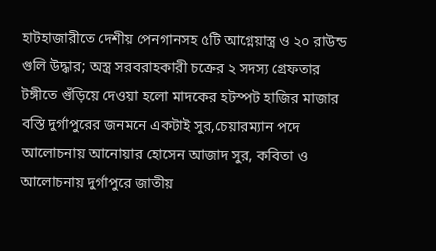হাটহাজারীতে দেশীয় পেনগানসহ ৫টি আগ্নেয়াস্ত্র ও ২০ রাউন্ড গুলি উদ্ধার; অস্ত্র সরবরাহকারী চক্রের ২ সদস্য গ্রেফতার টঙ্গীতে গুঁড়িয়ে দেওয়া হলো মাদকের হটস্পট হাজির মাজার বস্তি দুর্গাপুরের জনমনে একটাই সুর,চেয়ারম্যান পদে আলোচনায় আনোয়ার হোসেন আজাদ সুর, কবিতা ও আলোচনায় দুর্গাপুরে জাতীয়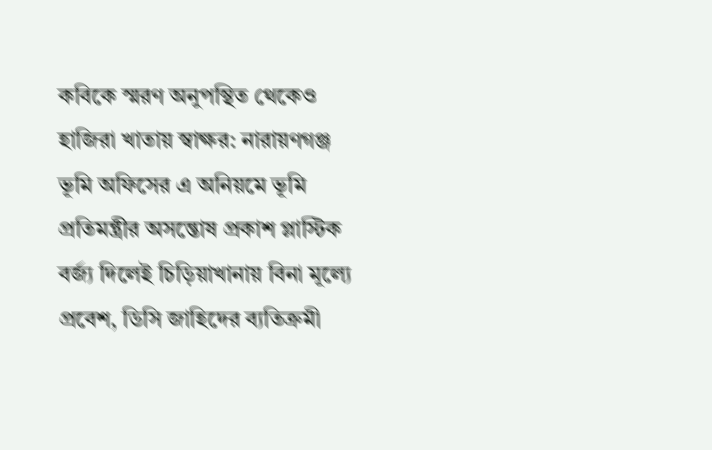কবিকে স্মরণ অনুপস্থিত থেকেও হাজিরা খাতায় স্বাক্ষর: নারায়ণগঞ্জ ভূমি অফিসের এ অনিয়মে ভূমি প্রতিমন্ত্রীর অসন্তোষ প্রকাশ প্লাস্টিক বর্জ্য দিলেই চিড়িয়াখানায় বিনা মূল্যে প্রবেশ, ডিসি জাহিদের ব্যতিক্রমী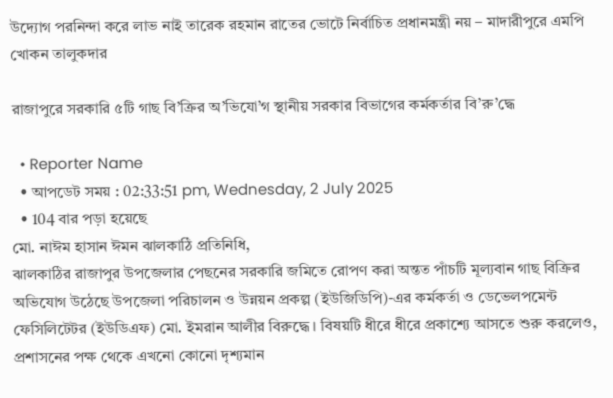উদ্যোগ পরনিন্দা করে লাভ নাই তারেক রহমান রাতের ভোটে নির্বাচিত প্রধানমন্ত্রী নয় – মাদারীপুরে এমপি খোকন তালুকদার

রাজাপুরে সরকারি ৫টি গাছ বি’ক্রির অ’ভিযো’গ স্থানীয় সরকার বিভাগের কর্মকর্তার বি’রু’দ্ধে

  • Reporter Name
  • আপডেট সময় : 02:33:51 pm, Wednesday, 2 July 2025
  • 104 বার পড়া হয়েছে
মো. নাঈম হাসান ঈমন ঝালকাঠি প্রতিনিধি,
ঝালকাঠির রাজাপুর উপজেলার পেছনের সরকারি জমিতে রোপণ করা অন্তত পাঁচটি মূল্যবান গাছ বিক্রির অভিযোগ উঠেছে উপজেলা পরিচালন ও উন্নয়ন প্রকল্প (ইউজিডিপি)-এর কর্মকর্তা ও ডেভেলপমেন্ট ফেসিলিটেটর (ইউডিএফ) মো. ইমরান আলীর বিরুদ্ধে। বিষয়টি ধীরে ধীরে প্রকাশ্যে আসতে শুরু করলেও, প্রশাসনের পক্ষ থেকে এখনো কোনো দৃশ্যমান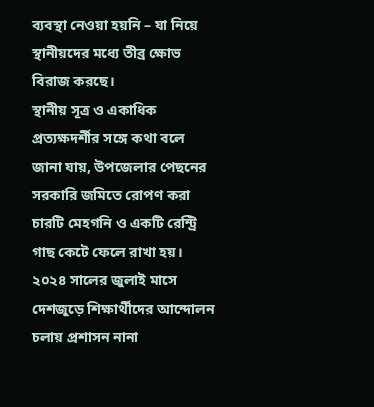ব্যবস্থা নেওয়া হয়নি – যা নিয়ে স্থানীয়দের মধ্যে তীব্র ক্ষোভ বিরাজ করছে।
স্থানীয় সূত্র ও একাধিক প্রত্যক্ষদর্শীর সঙ্গে কথা বলে জানা যায়, উপজেলার পেছনের সরকারি জমিতে রোপণ করা চারটি মেহগনি ও একটি রেন্ট্রি গাছ কেটে ফেলে রাখা হয়। ২০২৪ সালের জুলাই মাসে দেশজুড়ে শিক্ষার্থীদের আন্দোলন চলায় প্রশাসন নানা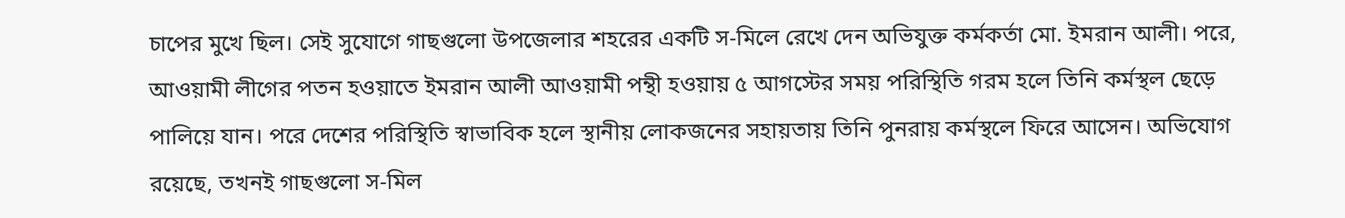চাপের মুখে ছিল। সেই সুযোগে গাছগুলো উপজেলার শহরের একটি স-মিলে রেখে দেন অভিযুক্ত কর্মকর্তা মো. ইমরান আলী। পরে, আওয়ামী লীগের পতন হওয়াতে ইমরান আলী আওয়ামী পন্থী হওয়ায় ৫ আগস্টের সময় পরিস্থিতি গরম হলে তিনি কর্মস্থল ছেড়ে পালিয়ে যান। পরে দেশের পরিস্থিতি স্বাভাবিক হলে স্থানীয় লোকজনের সহায়তায় তিনি পুনরায় কর্মস্থলে ফিরে আসেন। অভিযোগ রয়েছে, তখনই গাছগুলো স-মিল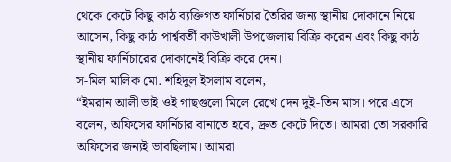থেকে কেটে কিছু কাঠ ব্যক্তিগত ফার্নিচার তৈরির জন্য স্থানীয় দোকানে নিয়ে আসেন, কিছু কাঠ পার্শ্ববর্তী কাউখালী উপজেলায় বিক্রি করেন এবং কিছু কাঠ স্থানীয় ফার্নিচারের দোকানেই বিক্রি করে দেন।
স-মিল মালিক মো. শহিদুল ইসলাম বলেন,
“ইমরান আলী ভাই ওই গাছগুলো মিলে রেখে দেন দুই-তিন মাস। পরে এসে বলেন, অফিসের ফার্নিচার বানাতে হবে, দ্রুত কেটে দিতে। আমরা তো সরকারি অফিসের জন্যই ভাবছিলাম। আমরা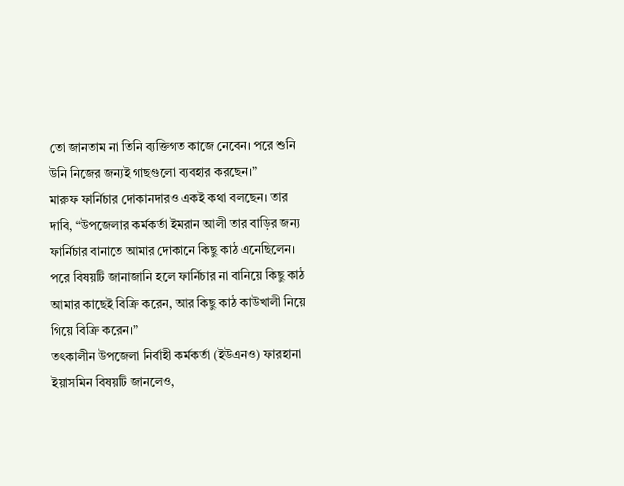তো জানতাম না তিনি ব্যক্তিগত কাজে নেবেন। পরে শুনি উনি নিজের জন্যই গাছগুলো ব্যবহার করছেন।”
মারুফ ফার্নিচার দোকানদারও একই কথা বলছেন। তার দাবি, “উপজেলার কর্মকর্তা ইমরান আলী তার বাড়ির জন্য ফার্নিচার বানাতে আমার দোকানে কিছু কাঠ এনেছিলেন। পরে বিষয়টি জানাজানি হলে ফার্নিচার না বানিয়ে কিছু কাঠ আমার কাছেই বিক্রি করেন, আর কিছু কাঠ কাউখালী নিয়ে গিয়ে বিক্রি করেন।”
তৎকালীন উপজেলা নির্বাহী কর্মকর্তা (ইউএনও) ফারহানা ইয়াসমিন বিষয়টি জানলেও,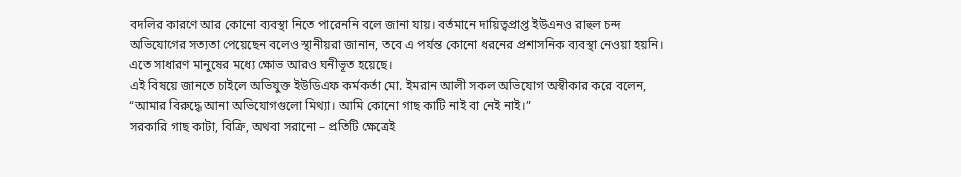বদলির কারণে আর কোনো ব্যবস্থা নিতে পারেননি বলে জানা যায়। বর্তমানে দায়িত্বপ্রাপ্ত ইউএনও রাহুল চন্দ অভিযোগের সত্যতা পেয়েছেন বলেও স্থানীয়রা জানান, তবে এ পর্যন্ত কোনো ধরনের প্রশাসনিক ব্যবস্থা নেওয়া হয়নি। এতে সাধারণ মানুষের মধ্যে ক্ষোভ আরও ঘনীভূত হয়েছে।
এই বিষয়ে জানতে চাইলে অভিযুক্ত ইউডিএফ কর্মকর্তা মো. ইমরান আলী সকল অভিযোগ অস্বীকার করে বলেন, “আমার বিরুদ্ধে আনা অভিযোগগুলো মিথ্যা। আমি কোনো গাছ কাটি নাই বা নেই নাই।”
সরকারি গাছ কাটা, বিক্রি, অথবা সরানো – প্রতিটি ক্ষেত্রেই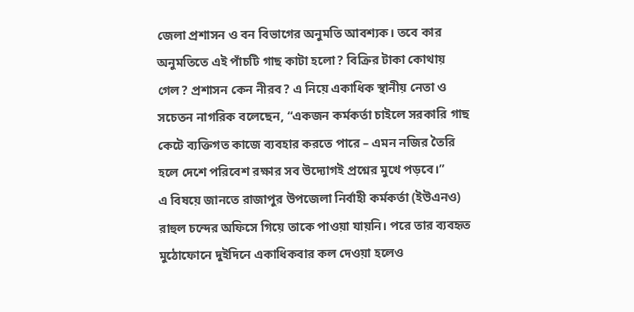জেলা প্রশাসন ও বন বিভাগের অনুমতি আবশ্যক। তবে কার অনুমতিতে এই পাঁচটি গাছ কাটা হলো? বিক্রির টাকা কোথায় গেল? প্রশাসন কেন নীরব? এ নিয়ে একাধিক স্থানীয় নেতা ও সচেতন নাগরিক বলেছেন, “একজন কর্মকর্তা চাইলে সরকারি গাছ কেটে ব্যক্তিগত কাজে ব্যবহার করতে পারে – এমন নজির তৈরি হলে দেশে পরিবেশ রক্ষার সব উদ্যোগই প্রশ্নের মুখে পড়বে।”
এ বিষয়ে জানতে রাজাপুর উপজেলা নির্বাহী কর্মকর্তা (ইউএনও) রাহুল চন্দের অফিসে গিয়ে তাকে পাওয়া যায়নি। পরে তার ব্যবহৃত মুঠোফোনে দুইদিনে একাধিকবার কল দেওয়া হলেও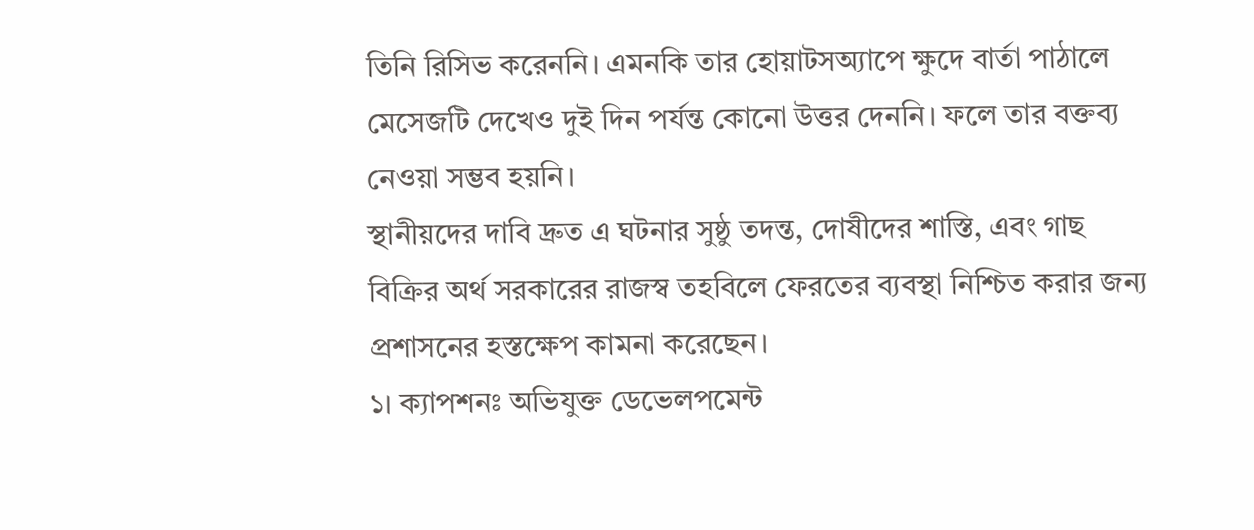তিনি রিসিভ করেননি। এমনকি তার হোয়াটসঅ্যাপে ক্ষুদে বার্তা পাঠালে মেসেজটি দেখেও দুই দিন পর্যন্ত কোনো উত্তর দেননি। ফলে তার বক্তব্য নেওয়া সম্ভব হয়নি।
স্থানীয়দের দাবি দ্রুত এ ঘটনার সুষ্ঠু তদন্ত, দোষীদের শাস্তি, এবং গাছ বিক্রির অর্থ সরকারের রাজস্ব তহবিলে ফেরতের ব্যবস্থা নিশ্চিত করার জন্য প্রশাসনের হস্তক্ষেপ কামনা করেছেন।
১। ক্যাপশনঃ অভিযুক্ত ডেভেলপমেন্ট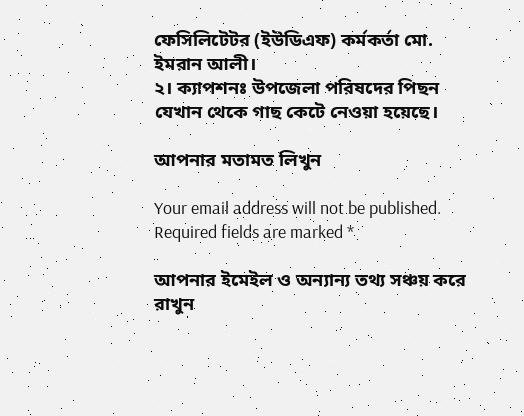ফেসিলিটেটর (ইউডিএফ) কর্মকর্তা মো. ইমরান আলী।
২। ক্যাপশনঃ উপজেলা পরিষদের পিছন যেখান থেকে গাছ কেটে নেওয়া হয়েছে।

আপনার মতামত লিখুন

Your email address will not be published. Required fields are marked *

আপনার ইমেইল ও অন্যান্য তথ্য সঞ্চয় করে রাখুন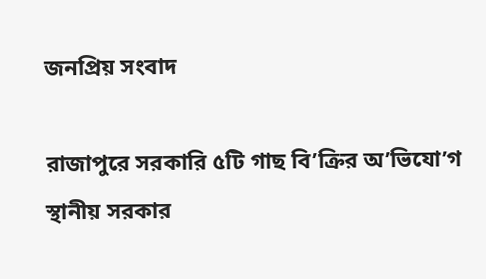জনপ্রিয় সংবাদ

রাজাপুরে সরকারি ৫টি গাছ বি’ক্রির অ’ভিযো’গ স্থানীয় সরকার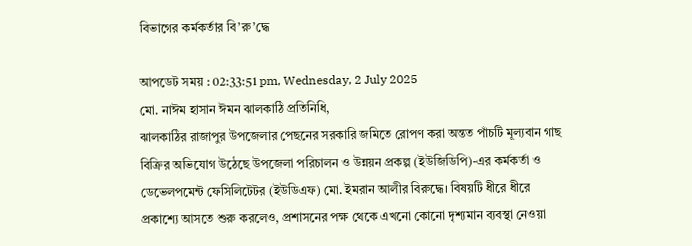বিভাগের কর্মকর্তার বি’রু’দ্ধে

আপডেট সময় : 02:33:51 pm, Wednesday, 2 July 2025
মো. নাঈম হাসান ঈমন ঝালকাঠি প্রতিনিধি,
ঝালকাঠির রাজাপুর উপজেলার পেছনের সরকারি জমিতে রোপণ করা অন্তত পাঁচটি মূল্যবান গাছ বিক্রির অভিযোগ উঠেছে উপজেলা পরিচালন ও উন্নয়ন প্রকল্প (ইউজিডিপি)-এর কর্মকর্তা ও ডেভেলপমেন্ট ফেসিলিটেটর (ইউডিএফ) মো. ইমরান আলীর বিরুদ্ধে। বিষয়টি ধীরে ধীরে প্রকাশ্যে আসতে শুরু করলেও, প্রশাসনের পক্ষ থেকে এখনো কোনো দৃশ্যমান ব্যবস্থা নেওয়া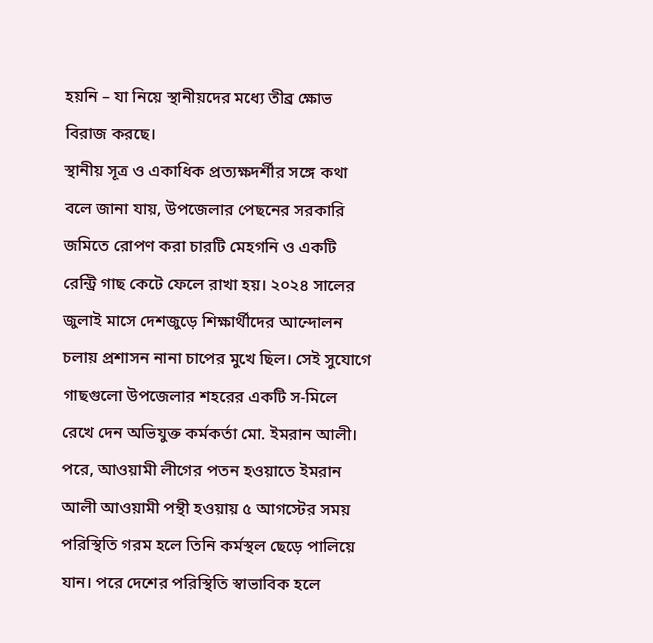হয়নি – যা নিয়ে স্থানীয়দের মধ্যে তীব্র ক্ষোভ বিরাজ করছে।
স্থানীয় সূত্র ও একাধিক প্রত্যক্ষদর্শীর সঙ্গে কথা বলে জানা যায়, উপজেলার পেছনের সরকারি জমিতে রোপণ করা চারটি মেহগনি ও একটি রেন্ট্রি গাছ কেটে ফেলে রাখা হয়। ২০২৪ সালের জুলাই মাসে দেশজুড়ে শিক্ষার্থীদের আন্দোলন চলায় প্রশাসন নানা চাপের মুখে ছিল। সেই সুযোগে গাছগুলো উপজেলার শহরের একটি স-মিলে রেখে দেন অভিযুক্ত কর্মকর্তা মো. ইমরান আলী। পরে, আওয়ামী লীগের পতন হওয়াতে ইমরান আলী আওয়ামী পন্থী হওয়ায় ৫ আগস্টের সময় পরিস্থিতি গরম হলে তিনি কর্মস্থল ছেড়ে পালিয়ে যান। পরে দেশের পরিস্থিতি স্বাভাবিক হলে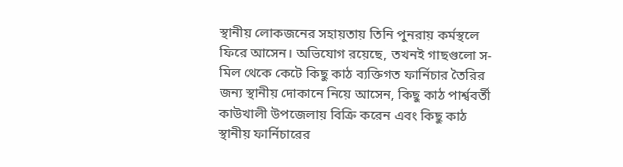স্থানীয় লোকজনের সহায়তায় তিনি পুনরায় কর্মস্থলে ফিরে আসেন। অভিযোগ রয়েছে, তখনই গাছগুলো স-মিল থেকে কেটে কিছু কাঠ ব্যক্তিগত ফার্নিচার তৈরির জন্য স্থানীয় দোকানে নিয়ে আসেন, কিছু কাঠ পার্শ্ববর্তী কাউখালী উপজেলায় বিক্রি করেন এবং কিছু কাঠ স্থানীয় ফার্নিচারের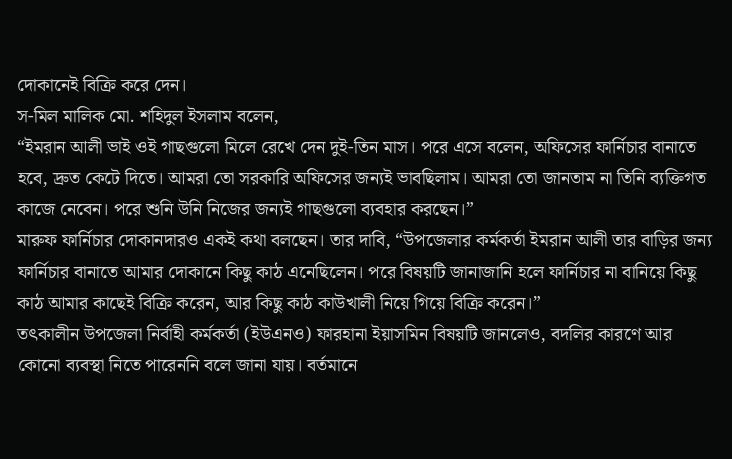দোকানেই বিক্রি করে দেন।
স-মিল মালিক মো. শহিদুল ইসলাম বলেন,
“ইমরান আলী ভাই ওই গাছগুলো মিলে রেখে দেন দুই-তিন মাস। পরে এসে বলেন, অফিসের ফার্নিচার বানাতে হবে, দ্রুত কেটে দিতে। আমরা তো সরকারি অফিসের জন্যই ভাবছিলাম। আমরা তো জানতাম না তিনি ব্যক্তিগত কাজে নেবেন। পরে শুনি উনি নিজের জন্যই গাছগুলো ব্যবহার করছেন।”
মারুফ ফার্নিচার দোকানদারও একই কথা বলছেন। তার দাবি, “উপজেলার কর্মকর্তা ইমরান আলী তার বাড়ির জন্য ফার্নিচার বানাতে আমার দোকানে কিছু কাঠ এনেছিলেন। পরে বিষয়টি জানাজানি হলে ফার্নিচার না বানিয়ে কিছু কাঠ আমার কাছেই বিক্রি করেন, আর কিছু কাঠ কাউখালী নিয়ে গিয়ে বিক্রি করেন।”
তৎকালীন উপজেলা নির্বাহী কর্মকর্তা (ইউএনও) ফারহানা ইয়াসমিন বিষয়টি জানলেও, বদলির কারণে আর কোনো ব্যবস্থা নিতে পারেননি বলে জানা যায়। বর্তমানে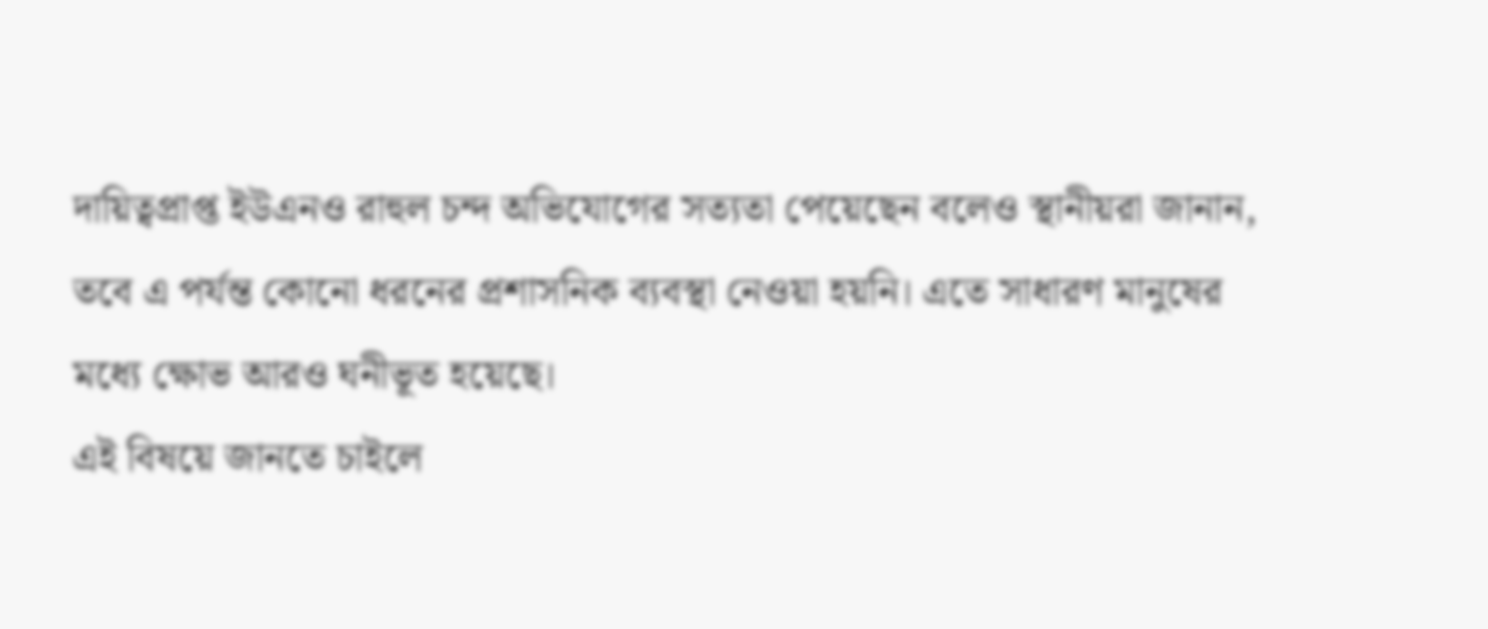দায়িত্বপ্রাপ্ত ইউএনও রাহুল চন্দ অভিযোগের সত্যতা পেয়েছেন বলেও স্থানীয়রা জানান, তবে এ পর্যন্ত কোনো ধরনের প্রশাসনিক ব্যবস্থা নেওয়া হয়নি। এতে সাধারণ মানুষের মধ্যে ক্ষোভ আরও ঘনীভূত হয়েছে।
এই বিষয়ে জানতে চাইলে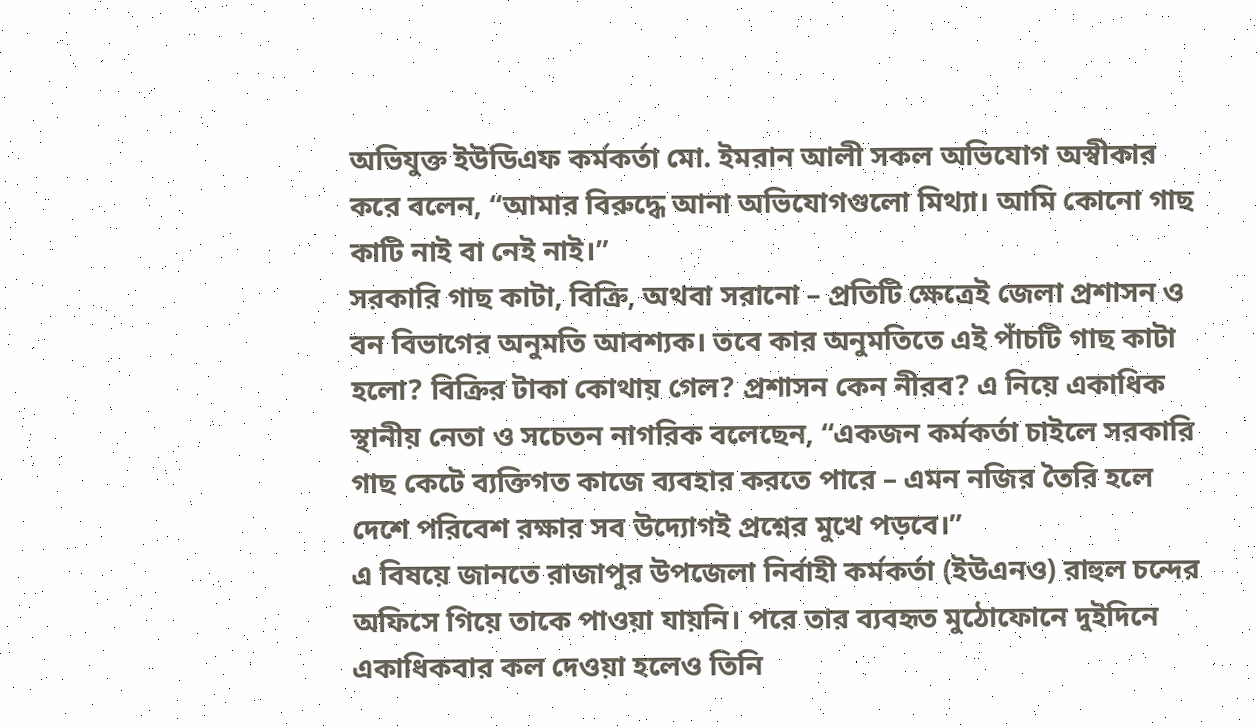অভিযুক্ত ইউডিএফ কর্মকর্তা মো. ইমরান আলী সকল অভিযোগ অস্বীকার করে বলেন, “আমার বিরুদ্ধে আনা অভিযোগগুলো মিথ্যা। আমি কোনো গাছ কাটি নাই বা নেই নাই।”
সরকারি গাছ কাটা, বিক্রি, অথবা সরানো – প্রতিটি ক্ষেত্রেই জেলা প্রশাসন ও বন বিভাগের অনুমতি আবশ্যক। তবে কার অনুমতিতে এই পাঁচটি গাছ কাটা হলো? বিক্রির টাকা কোথায় গেল? প্রশাসন কেন নীরব? এ নিয়ে একাধিক স্থানীয় নেতা ও সচেতন নাগরিক বলেছেন, “একজন কর্মকর্তা চাইলে সরকারি গাছ কেটে ব্যক্তিগত কাজে ব্যবহার করতে পারে – এমন নজির তৈরি হলে দেশে পরিবেশ রক্ষার সব উদ্যোগই প্রশ্নের মুখে পড়বে।”
এ বিষয়ে জানতে রাজাপুর উপজেলা নির্বাহী কর্মকর্তা (ইউএনও) রাহুল চন্দের অফিসে গিয়ে তাকে পাওয়া যায়নি। পরে তার ব্যবহৃত মুঠোফোনে দুইদিনে একাধিকবার কল দেওয়া হলেও তিনি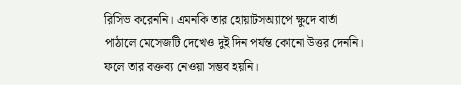রিসিভ করেননি। এমনকি তার হোয়াটসঅ্যাপে ক্ষুদে বার্তা পাঠালে মেসেজটি দেখেও দুই দিন পর্যন্ত কোনো উত্তর দেননি। ফলে তার বক্তব্য নেওয়া সম্ভব হয়নি।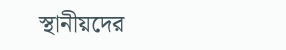স্থানীয়দের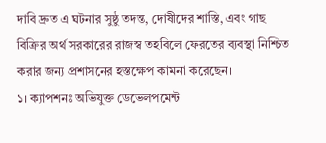দাবি দ্রুত এ ঘটনার সুষ্ঠু তদন্ত, দোষীদের শাস্তি, এবং গাছ বিক্রির অর্থ সরকারের রাজস্ব তহবিলে ফেরতের ব্যবস্থা নিশ্চিত করার জন্য প্রশাসনের হস্তক্ষেপ কামনা করেছেন।
১। ক্যাপশনঃ অভিযুক্ত ডেভেলপমেন্ট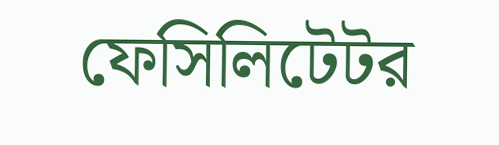ফেসিলিটেটর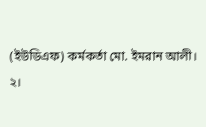(ইউডিএফ) কর্মকর্তা মো. ইমরান আলী।
২।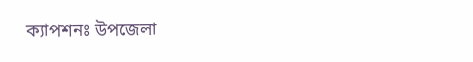ক্যাপশনঃ উপজেলা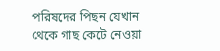পরিষদের পিছন যেখান থেকে গাছ কেটে নেওয়া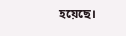হয়েছে।